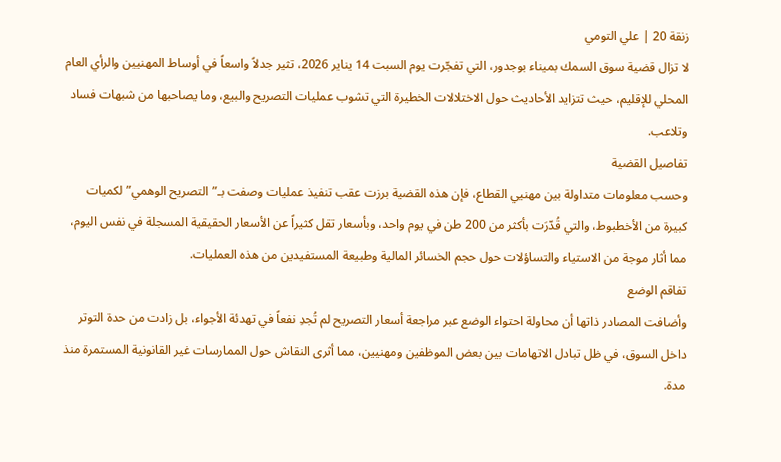زنقة 20 | علي التومي
لا تزال قضية سوق السمك بميناء بوجدور، التي تفجّرت يوم السبت 14 يناير 2026، تثير جدلاً واسعاً في أوساط المهنيين والرأي العام المحلي للإقليم، حيث تتزايد الأحاديث حول الاختلالات الخطيرة التي تشوب عمليات التصريح والبيع، وما يصاحبها من شبهات فساد وتلاعب.
تفاصيل القضية
وحسب معلومات متداولة بين مهنيي القطاع، فإن هذه القضية برزت عقب تنفيذ عمليات وصفت بـ”التصريح الوهمي” لكميات كبيرة من الأخطبوط، والتي قُدّرَت بأكثر من 200 طن في يوم واحد، وبأسعار تقل كثيراً عن الأسعار الحقيقية المسجلة في نفس اليوم، مما أثار موجة من الاستياء والتساؤلات حول حجم الخسائر المالية وطبيعة المستفيدين من هذه العمليات.
تفاقم الوضع
وأضافت المصادر ذاتها أن محاولة احتواء الوضع عبر مراجعة أسعار التصريح لم تُجدِ نفعاً في تهدئة الأجواء، بل زادت من حدة التوتر داخل السوق، في ظل تبادل الاتهامات بين بعض الموظفين ومهنيين، مما أثرى النقاش حول الممارسات غير القانونية المستمرة منذ مدة.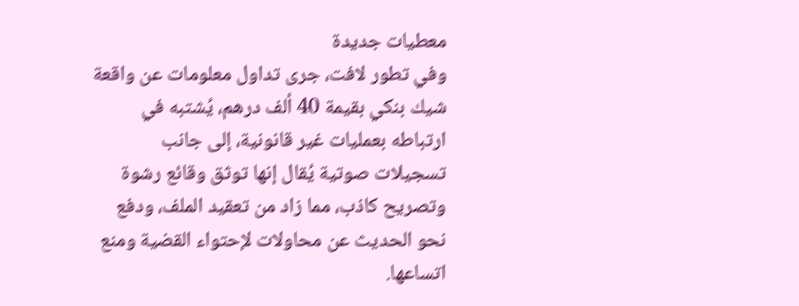معطيات جديدة
وفي تطور لافت، جرى تداول معلومات عن واقعة شيك بنكي بقيمة 40 ألف درهم، يُشتبه في ارتباطه بعمليات غير قانونية، إلى جانب تسجيلات صوتية يُقال إنها توثق وقائع رشوة وتصريح كاذب، مما زاد من تعقيد الملف، ودفع نحو الحديث عن محاولات لإحتواء القضية ومنع اتساعها.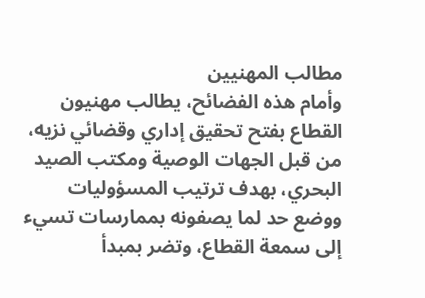مطالب المهنيين
وأمام هذه الفضائح، يطالب مهنيون القطاع بفتح تحقيق إداري وقضائي نزيه، من قبل الجهات الوصية ومكتب الصيد البحري، بهدف ترتيب المسؤوليات ووضع حد لما يصفونه بممارسات تسيء إلى سمعة القطاع، وتضر بمبدأ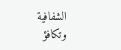الشفافية وتكافؤ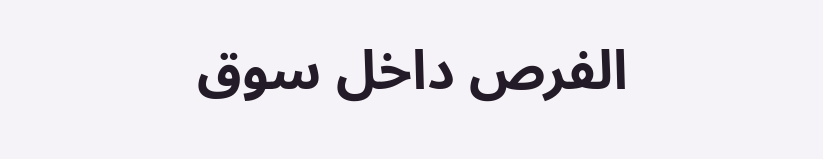الفرص داخل سوق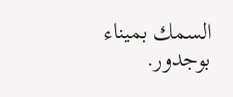السمك بميناء بوجدور.